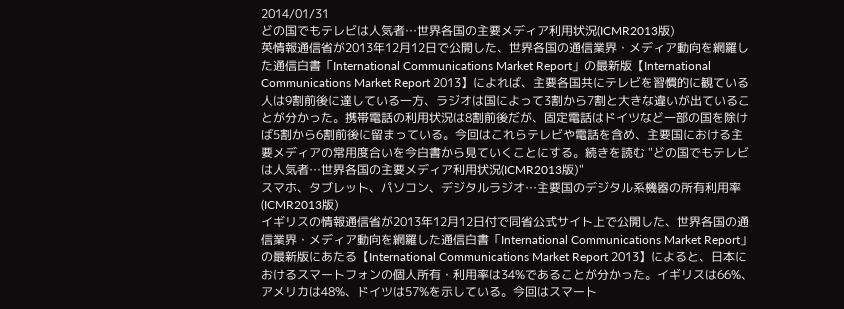2014/01/31
どの国でもテレビは人気者…世界各国の主要メディア利用状況(ICMR2013版)
英情報通信省が2013年12月12日で公開した、世界各国の通信業界・メディア動向を網羅した通信白書「International Communications Market Report」の最新版【International Communications Market Report 2013】によれば、主要各国共にテレビを習慣的に観ている人は9割前後に達している一方、ラジオは国によって3割から7割と大きな違いが出ていることが分かった。携帯電話の利用状況は8割前後だが、固定電話はドイツなど一部の国を除けば5割から6割前後に留まっている。今回はこれらテレビや電話を含め、主要国における主要メディアの常用度合いを今白書から見ていくことにする。続きを読む "どの国でもテレビは人気者…世界各国の主要メディア利用状況(ICMR2013版)"
スマホ、タブレット、パソコン、デジタルラジオ…主要国のデジタル系機器の所有利用率(ICMR2013版)
イギリスの情報通信省が2013年12月12日付で同省公式サイト上で公開した、世界各国の通信業界・メディア動向を網羅した通信白書「International Communications Market Report」の最新版にあたる【International Communications Market Report 2013】によると、日本におけるスマートフォンの個人所有・利用率は34%であることが分かった。イギリスは66%、アメリカは48%、ドイツは57%を示している。今回はスマート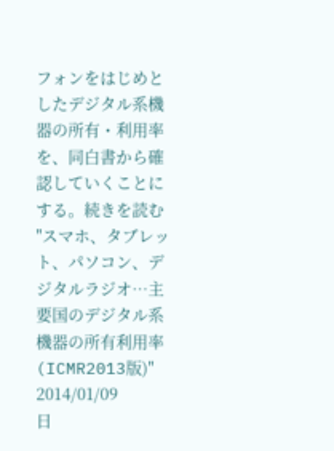フォンをはじめとしたデジタル系機器の所有・利用率を、同白書から確認していくことにする。続きを読む "スマホ、タブレット、パソコン、デジタルラジオ…主要国のデジタル系機器の所有利用率(ICMR2013版)"
2014/01/09
日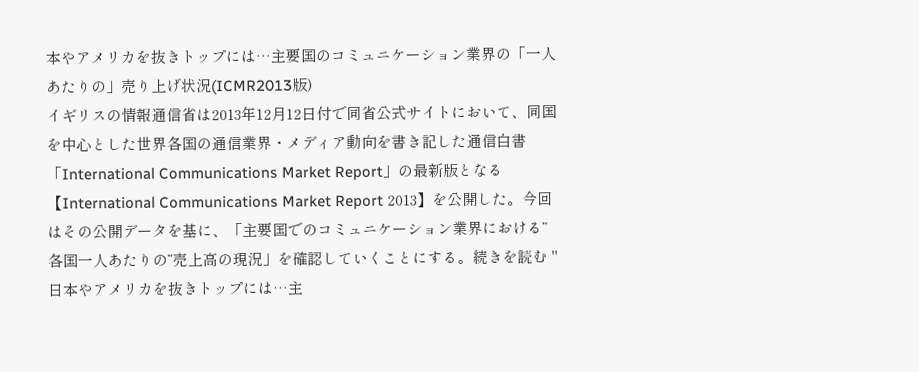本やアメリカを抜きトップには…主要国のコミュニケーション業界の「一人あたりの」売り上げ状況(ICMR2013版)
イギリスの情報通信省は2013年12月12日付で同省公式サイトにおいて、同国を中心とした世界各国の通信業界・メディア動向を書き記した通信白書「International Communications Market Report」の最新版となる【International Communications Market Report 2013】を公開した。今回はその公開データを基に、「主要国でのコミュニケーション業界における”各国一人あたりの”売上高の現況」を確認していくことにする。続きを読む "日本やアメリカを抜きトップには…主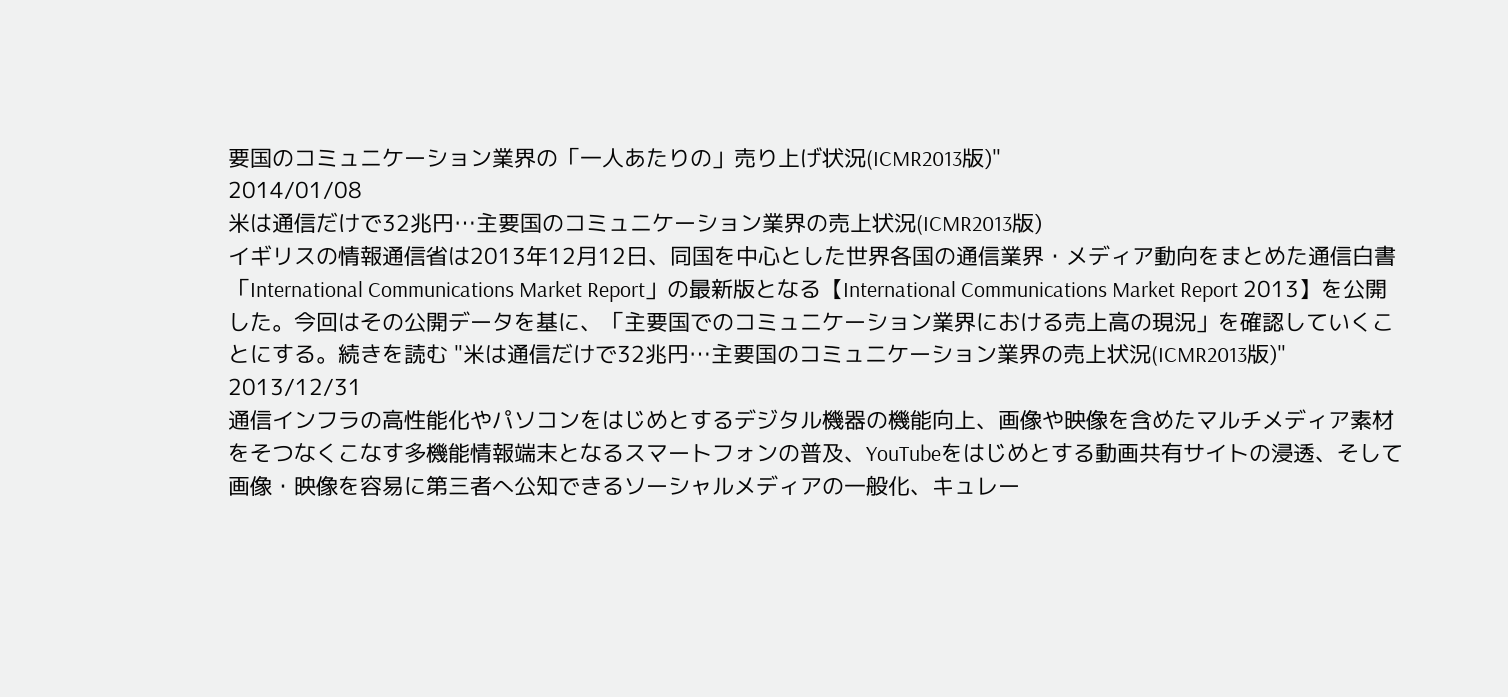要国のコミュニケーション業界の「一人あたりの」売り上げ状況(ICMR2013版)"
2014/01/08
米は通信だけで32兆円…主要国のコミュニケーション業界の売上状況(ICMR2013版)
イギリスの情報通信省は2013年12月12日、同国を中心とした世界各国の通信業界・メディア動向をまとめた通信白書「International Communications Market Report」の最新版となる【International Communications Market Report 2013】を公開した。今回はその公開データを基に、「主要国でのコミュニケーション業界における売上高の現況」を確認していくことにする。続きを読む "米は通信だけで32兆円…主要国のコミュニケーション業界の売上状況(ICMR2013版)"
2013/12/31
通信インフラの高性能化やパソコンをはじめとするデジタル機器の機能向上、画像や映像を含めたマルチメディア素材をそつなくこなす多機能情報端末となるスマートフォンの普及、YouTubeをはじめとする動画共有サイトの浸透、そして画像・映像を容易に第三者へ公知できるソーシャルメディアの一般化、キュレー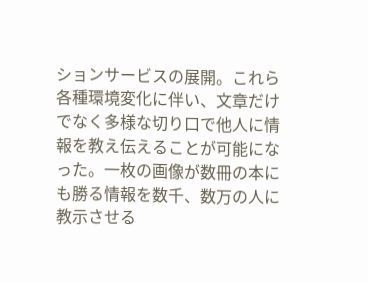ションサービスの展開。これら各種環境変化に伴い、文章だけでなく多様な切り口で他人に情報を教え伝えることが可能になった。一枚の画像が数冊の本にも勝る情報を数千、数万の人に教示させる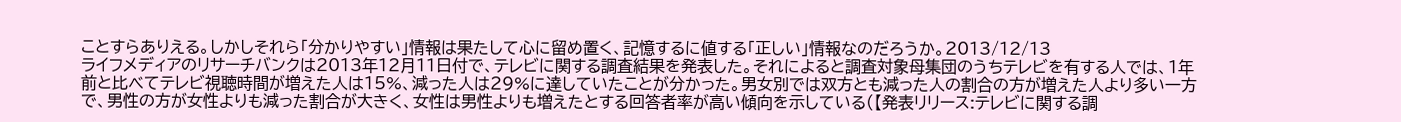ことすらありえる。しかしそれら「分かりやすい」情報は果たして心に留め置く、記憶するに値する「正しい」情報なのだろうか。2013/12/13
ライフメディアのリサーチバンクは2013年12月11日付で、テレビに関する調査結果を発表した。それによると調査対象母集団のうちテレビを有する人では、1年前と比べてテレビ視聴時間が増えた人は15%、減った人は29%に達していたことが分かった。男女別では双方とも減った人の割合の方が増えた人より多い一方で、男性の方が女性よりも減った割合が大きく、女性は男性よりも増えたとする回答者率が高い傾向を示している(【発表リリース:テレビに関する調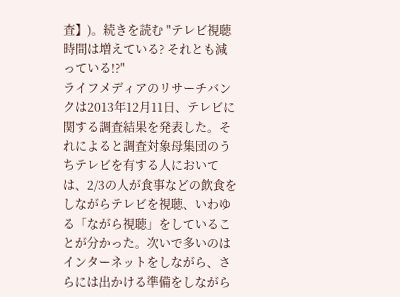査】)。続きを読む "テレビ視聴時間は増えている? それとも減っている!?"
ライフメディアのリサーチバンクは2013年12月11日、テレビに関する調査結果を発表した。それによると調査対象母集団のうちテレビを有する人においては、2/3の人が食事などの飲食をしながらテレビを視聴、いわゆる「ながら視聴」をしていることが分かった。次いで多いのはインターネットをしながら、さらには出かける準備をしながら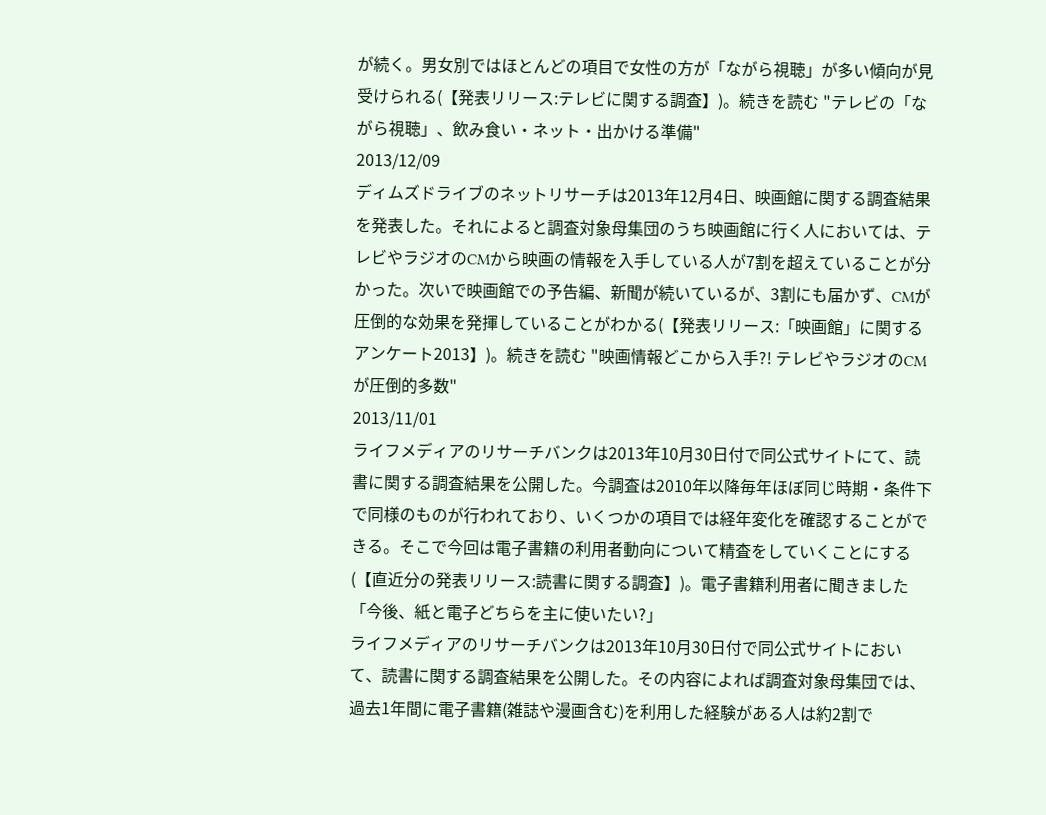が続く。男女別ではほとんどの項目で女性の方が「ながら視聴」が多い傾向が見受けられる(【発表リリース:テレビに関する調査】)。続きを読む "テレビの「ながら視聴」、飲み食い・ネット・出かける準備"
2013/12/09
ディムズドライブのネットリサーチは2013年12月4日、映画館に関する調査結果を発表した。それによると調査対象母集団のうち映画館に行く人においては、テレビやラジオのCMから映画の情報を入手している人が7割を超えていることが分かった。次いで映画館での予告編、新聞が続いているが、3割にも届かず、CMが圧倒的な効果を発揮していることがわかる(【発表リリース:「映画館」に関するアンケート2013】)。続きを読む "映画情報どこから入手?! テレビやラジオのCMが圧倒的多数"
2013/11/01
ライフメディアのリサーチバンクは2013年10月30日付で同公式サイトにて、読書に関する調査結果を公開した。今調査は2010年以降毎年ほぼ同じ時期・条件下で同様のものが行われており、いくつかの項目では経年変化を確認することができる。そこで今回は電子書籍の利用者動向について精査をしていくことにする(【直近分の発表リリース:読書に関する調査】)。電子書籍利用者に聞きました「今後、紙と電子どちらを主に使いたい?」
ライフメディアのリサーチバンクは2013年10月30日付で同公式サイトにおいて、読書に関する調査結果を公開した。その内容によれば調査対象母集団では、過去1年間に電子書籍(雑誌や漫画含む)を利用した経験がある人は約2割で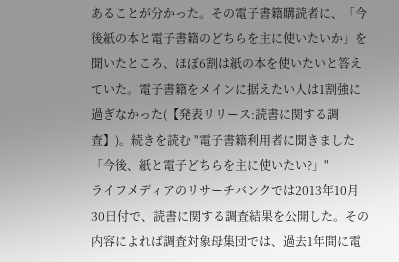あることが分かった。その電子書籍購読者に、「今後紙の本と電子書籍のどちらを主に使いたいか」を聞いたところ、ほぼ6割は紙の本を使いたいと答えていた。電子書籍をメインに据えたい人は1割強に過ぎなかった(【発表リリース:読書に関する調査】)。続きを読む "電子書籍利用者に聞きました「今後、紙と電子どちらを主に使いたい?」"
ライフメディアのリサーチバンクでは2013年10月30日付で、読書に関する調査結果を公開した。その内容によれば調査対象母集団では、過去1年間に電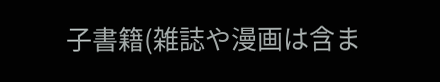子書籍(雑誌や漫画は含ま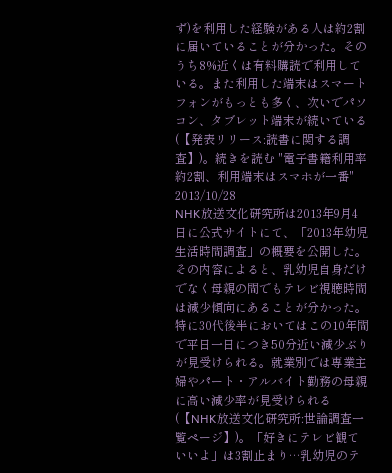ず)を利用した経験がある人は約2割に届いていることが分かった。そのうち8%近くは有料購読で利用している。また利用した端末はスマートフォンがもっとも多く、次いでパソコン、タブレット端末が続いている(【発表リリース:読書に関する調査】)。続きを読む "電子書籍利用率約2割、利用端末はスマホが一番"
2013/10/28
NHK放送文化研究所は2013年9月4日に公式サイトにて、「2013年幼児生活時間調査」の概要を公開した。その内容によると、乳幼児自身だけでなく母親の間でもテレビ視聴時間は減少傾向にあることが分かった。特に30代後半においてはこの10年間で平日一日につき50分近い減少ぶりが見受けられる。就業別では専業主婦やパート・アルバイト勤務の母親に高い減少率が見受けられる(【NHK放送文化研究所:世論調査一覧ページ】)。「好きにテレビ観ていいよ」は3割止まり…乳幼児のテ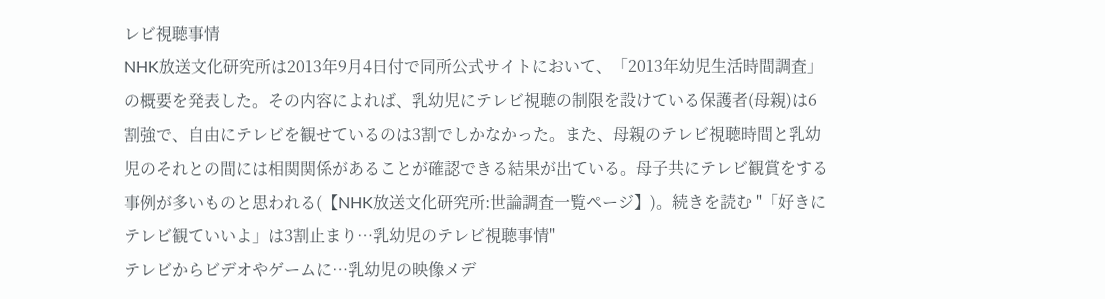レビ視聴事情
NHK放送文化研究所は2013年9月4日付で同所公式サイトにおいて、「2013年幼児生活時間調査」の概要を発表した。その内容によれば、乳幼児にテレビ視聴の制限を設けている保護者(母親)は6割強で、自由にテレビを観せているのは3割でしかなかった。また、母親のテレビ視聴時間と乳幼児のそれとの間には相関関係があることが確認できる結果が出ている。母子共にテレビ観賞をする事例が多いものと思われる(【NHK放送文化研究所:世論調査一覧ページ】)。続きを読む "「好きにテレビ観ていいよ」は3割止まり…乳幼児のテレビ視聴事情"
テレビからビデオやゲームに…乳幼児の映像メデ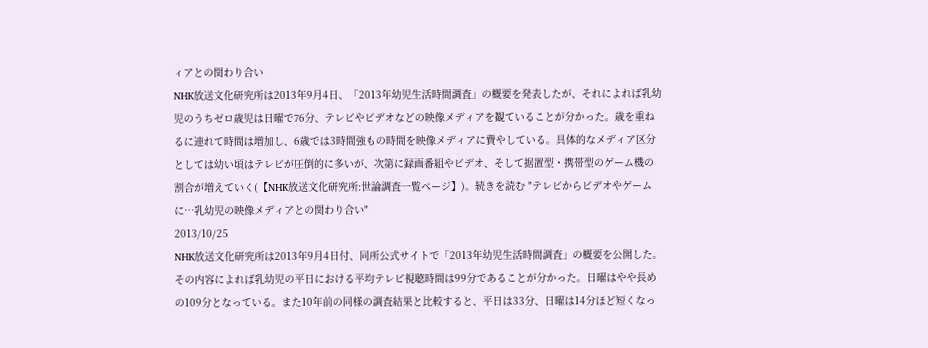ィアとの関わり合い
NHK放送文化研究所は2013年9月4日、「2013年幼児生活時間調査」の概要を発表したが、それによれば乳幼児のうちゼロ歳児は日曜で76分、テレビやビデオなどの映像メディアを観ていることが分かった。歳を重ねるに連れて時間は増加し、6歳では3時間強もの時間を映像メディアに費やしている。具体的なメディア区分としては幼い頃はテレビが圧倒的に多いが、次第に録画番組やビデオ、そして据置型・携帯型のゲーム機の割合が増えていく(【NHK放送文化研究所:世論調査一覧ページ】)。続きを読む "テレビからビデオやゲームに…乳幼児の映像メディアとの関わり合い"
2013/10/25
NHK放送文化研究所は2013年9月4日付、同所公式サイトで「2013年幼児生活時間調査」の概要を公開した。その内容によれば乳幼児の平日における平均テレビ視聴時間は99分であることが分かった。日曜はやや長めの109分となっている。また10年前の同様の調査結果と比較すると、平日は33分、日曜は14分ほど短くなっ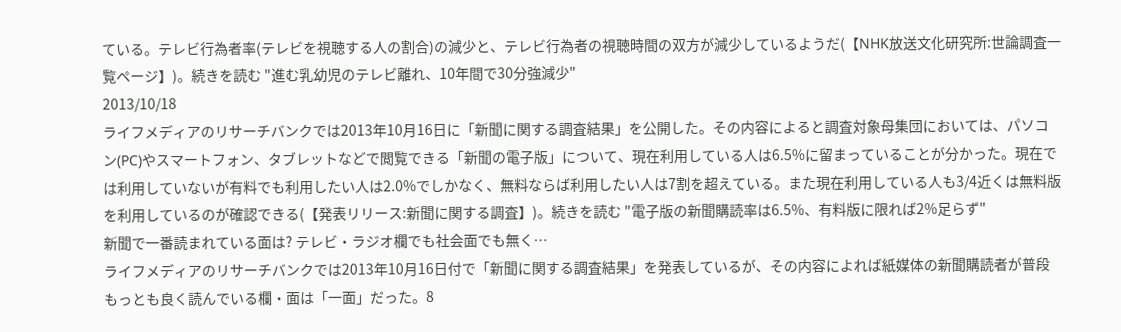ている。テレビ行為者率(テレビを視聴する人の割合)の減少と、テレビ行為者の視聴時間の双方が減少しているようだ(【NHK放送文化研究所:世論調査一覧ページ】)。続きを読む "進む乳幼児のテレビ離れ、10年間で30分強減少"
2013/10/18
ライフメディアのリサーチバンクでは2013年10月16日に「新聞に関する調査結果」を公開した。その内容によると調査対象母集団においては、パソコン(PC)やスマートフォン、タブレットなどで閲覧できる「新聞の電子版」について、現在利用している人は6.5%に留まっていることが分かった。現在では利用していないが有料でも利用したい人は2.0%でしかなく、無料ならば利用したい人は7割を超えている。また現在利用している人も3/4近くは無料版を利用しているのが確認できる(【発表リリース:新聞に関する調査】)。続きを読む "電子版の新聞購読率は6.5%、有料版に限れば2%足らず"
新聞で一番読まれている面は? テレビ・ラジオ欄でも社会面でも無く…
ライフメディアのリサーチバンクでは2013年10月16日付で「新聞に関する調査結果」を発表しているが、その内容によれば紙媒体の新聞購読者が普段もっとも良く読んでいる欄・面は「一面」だった。8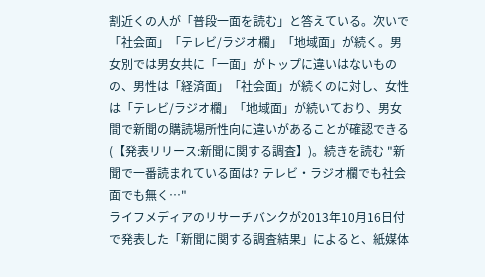割近くの人が「普段一面を読む」と答えている。次いで「社会面」「テレビ/ラジオ欄」「地域面」が続く。男女別では男女共に「一面」がトップに違いはないものの、男性は「経済面」「社会面」が続くのに対し、女性は「テレビ/ラジオ欄」「地域面」が続いており、男女間で新聞の購読場所性向に違いがあることが確認できる(【発表リリース:新聞に関する調査】)。続きを読む "新聞で一番読まれている面は? テレビ・ラジオ欄でも社会面でも無く…"
ライフメディアのリサーチバンクが2013年10月16日付で発表した「新聞に関する調査結果」によると、紙媒体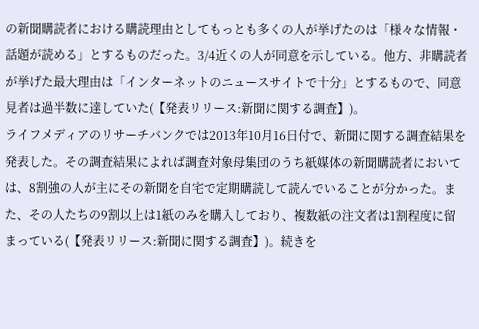の新聞購読者における購読理由としてもっとも多くの人が挙げたのは「様々な情報・話題が読める」とするものだった。3/4近くの人が同意を示している。他方、非購読者が挙げた最大理由は「インターネットのニュースサイトで十分」とするもので、同意見者は過半数に達していた(【発表リリース:新聞に関する調査】)。
ライフメディアのリサーチバンクでは2013年10月16日付で、新聞に関する調査結果を発表した。その調査結果によれば調査対象母集団のうち紙媒体の新聞購読者においては、8割強の人が主にその新聞を自宅で定期購読して読んでいることが分かった。また、その人たちの9割以上は1紙のみを購入しており、複数紙の注文者は1割程度に留まっている(【発表リリース:新聞に関する調査】)。続きを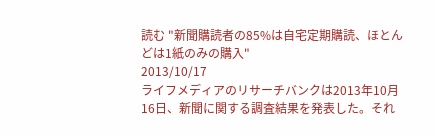読む "新聞購読者の85%は自宅定期購読、ほとんどは1紙のみの購入"
2013/10/17
ライフメディアのリサーチバンクは2013年10月16日、新聞に関する調査結果を発表した。それ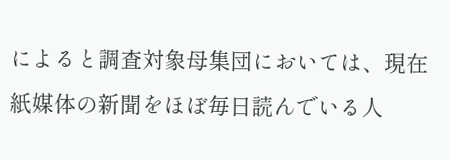によると調査対象母集団においては、現在紙媒体の新聞をほぼ毎日読んでいる人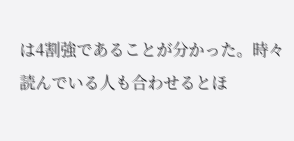は4割強であることが分かった。時々読んでいる人も合わせるとほ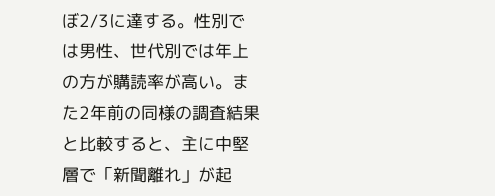ぼ2/3に達する。性別では男性、世代別では年上の方が購読率が高い。また2年前の同様の調査結果と比較すると、主に中堅層で「新聞離れ」が起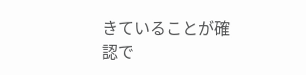きていることが確認で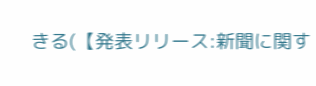きる(【発表リリース:新聞に関す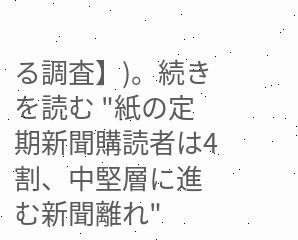る調査】)。続きを読む "紙の定期新聞購読者は4割、中堅層に進む新聞離れ"